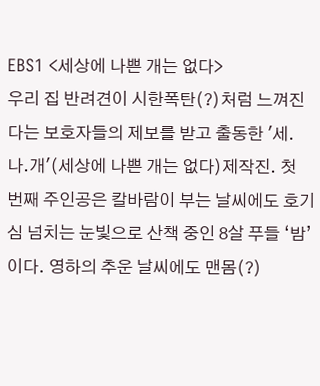EBS1 <세상에 나쁜 개는 없다>
우리 집 반려견이 시한폭탄(?)처럼 느껴진다는 보호자들의 제보를 받고 출동한 '세.나.개'(세상에 나쁜 개는 없다)제작진. 첫 번째 주인공은 칼바람이 부는 날씨에도 호기심 넘치는 눈빛으로 산책 중인 8살 푸들 ‘밤’이다. 영하의 추운 날씨에도 맨몸(?)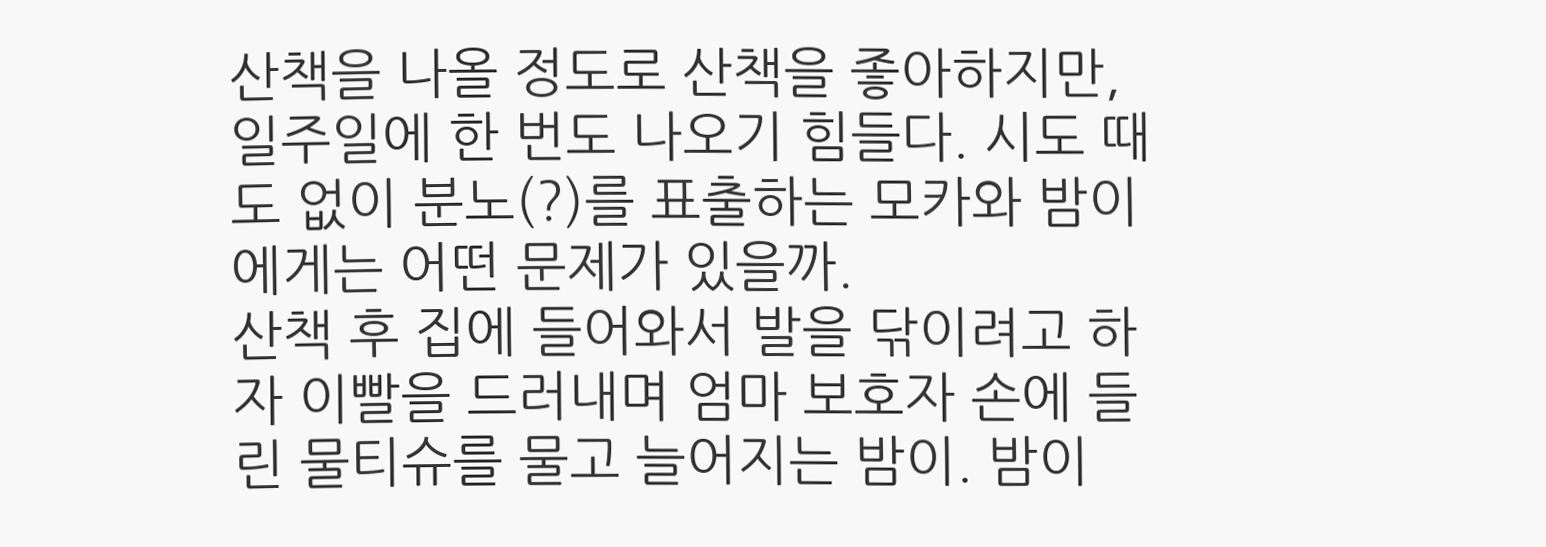산책을 나올 정도로 산책을 좋아하지만, 일주일에 한 번도 나오기 힘들다. 시도 때도 없이 분노(?)를 표출하는 모카와 밤이에게는 어떤 문제가 있을까.
산책 후 집에 들어와서 발을 닦이려고 하자 이빨을 드러내며 엄마 보호자 손에 들린 물티슈를 물고 늘어지는 밤이. 밤이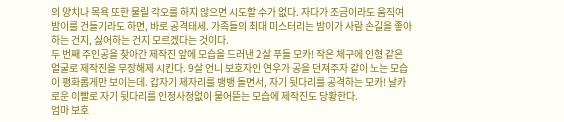의 양치나 목욕 또한 물릴 각오를 하지 않으면 시도할 수가 없다. 자다가 조금이라도 움직여 밤이를 건들기라도 하면, 바로 공격태세. 가족들의 최대 미스터리는 밤이가 사람 손길을 좋아하는 건지, 싫어하는 건지 모르겠다는 것이다.
두 번째 주인공을 찾아간 제작진 앞에 모습을 드러낸 2살 푸들 모카! 작은 체구에 인형 같은 얼굴로 제작진을 무장해제 시킨다. 9살 언니 보호자인 연우가 공을 던져주자 같이 노는 모습이 평화롭게만 보이는데. 갑자기 제자리를 뱅뱅 돌면서, 자기 뒷다리를 공격하는 모카! 날카로운 이빨로 자기 뒷다리를 인정사정없이 물어뜯는 모습에 제작진도 당황한다.
엄마 보호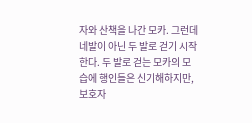자와 산책을 나간 모카. 그런데 네발이 아닌 두 발로 걷기 시작한다. 두 발로 걷는 모카의 모습에 행인들은 신기해하지만, 보호자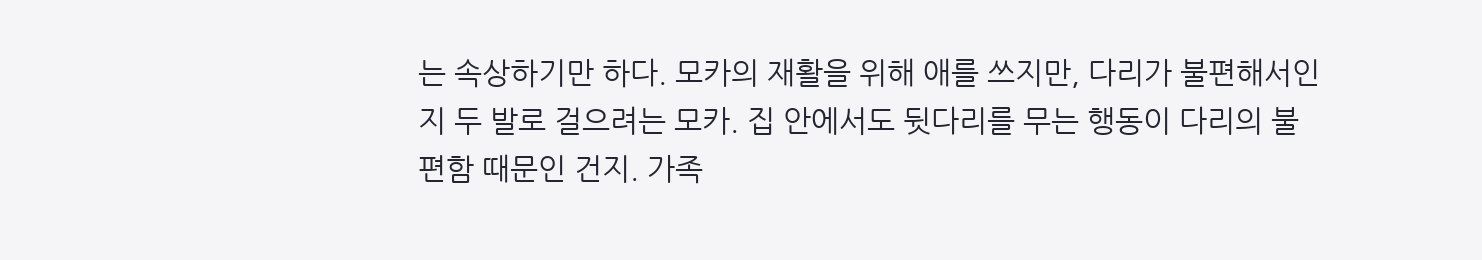는 속상하기만 하다. 모카의 재활을 위해 애를 쓰지만, 다리가 불편해서인 지 두 발로 걸으려는 모카. 집 안에서도 뒷다리를 무는 행동이 다리의 불편함 때문인 건지. 가족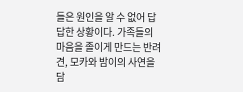들은 원인을 알 수 없어 답답한 상황이다. 가족들의 마음을 졸이게 만드는 반려견, 모카와 밤이의 사연을 담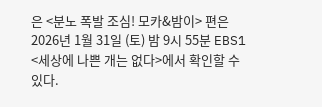은 <분노 폭발 조심! 모카&밤이> 편은 2026년 1월 31일 (토) 밤 9시 55분 EBS1 <세상에 나쁜 개는 없다>에서 확인할 수 있다.